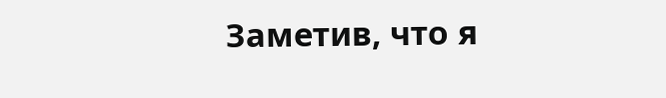Заметив, что я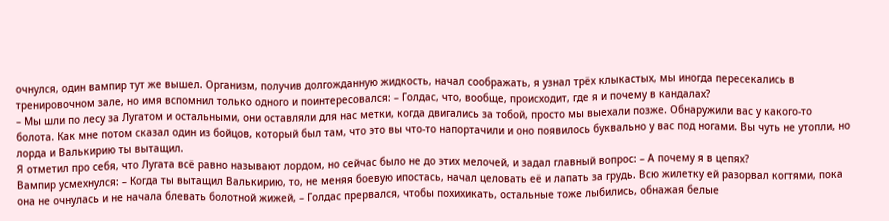очнулся, один вампир тут же вышел. Организм, получив долгожданную жидкость, начал соображать, я узнал трёх клыкастых, мы иногда пересекались в тренировочном зале, но имя вспомнил только одного и поинтересовался: – Голдас, что, вообще, происходит, где я и почему в кандалах?
– Мы шли по лесу за Лугатом и остальными, они оставляли для нас метки, когда двигались за тобой, просто мы выехали позже. Обнаружили вас у какого-то болота. Как мне потом сказал один из бойцов, который был там, что это вы что-то напортачили и оно появилось буквально у вас под ногами. Вы чуть не утопли, но лорда и Валькирию ты вытащил.
Я отметил про себя, что Лугата всё равно называют лордом, но сейчас было не до этих мелочей, и задал главный вопрос: – А почему я в цепях?
Вампир усмехнулся: – Когда ты вытащил Валькирию, то, не меняя боевую ипостась, начал целовать её и лапать за грудь. Всю жилетку ей разорвал когтями, пока она не очнулась и не начала блевать болотной жижей, – Голдас прервался, чтобы похихикать, остальные тоже лыбились, обнажая белые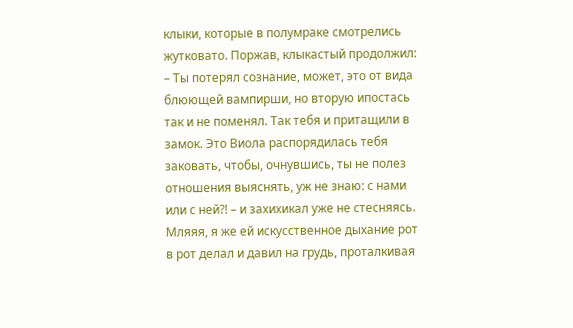клыки, которые в полумраке смотрелись жутковато. Поржав, клыкастый продолжил: – Ты потерял сознание, может, это от вида блюющей вампирши, но вторую ипостась так и не поменял. Так тебя и притащили в замок. Это Виола распорядилась тебя заковать, чтобы, очнувшись, ты не полез отношения выяснять, уж не знаю: с нами или с ней?! – и захихикал уже не стесняясь.
Мляяя, я же ей искусственное дыхание рот в рот делал и давил на грудь, проталкивая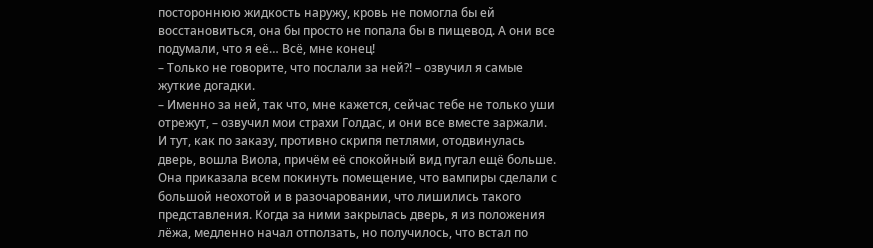постороннюю жидкость наружу, кровь не помогла бы ей восстановиться, она бы просто не попала бы в пищевод. А они все подумали, что я её… Всё, мне конец!
– Только не говорите, что послали за ней?! – озвучил я самые жуткие догадки.
– Именно за ней, так что, мне кажется, сейчас тебе не только уши отрежут, – озвучил мои страхи Голдас, и они все вместе заржали.
И тут, как по заказу, противно скрипя петлями, отодвинулась дверь, вошла Виола, причём её спокойный вид пугал ещё больше. Она приказала всем покинуть помещение, что вампиры сделали с большой неохотой и в разочаровании, что лишились такого представления. Когда за ними закрылась дверь, я из положения лёжа, медленно начал отползать, но получилось, что встал по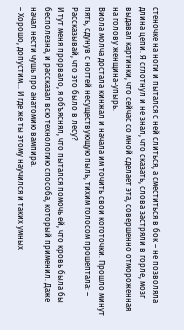стеночке на ноги и пытался с ней слиться, а сместиться в бок – не позволяла длина цепи. Я сглотнул и не знал, что сказать, слова застряли в горле, мозг выдавал картинки, что сейчас со мной сделает эта, совершенно отмороженная на голову женщина-упырь.
Виола молча достала кинжал и начала им точить свои коготочки. Прошло минут пять, сдунув с ногтей несуществующую пыль, тихим голосом прошептала: – Рассказывай, что это было в лесу?
И тут меня прорвало, я объяснял, что пытался помочь ей, что кровь была бы бесполезна, и рассказал всю технологию способа, который применил. Даже начал нести чушь про анатомию вампира.
– Хорошо, допустим… И где же ты этому научился и таких умных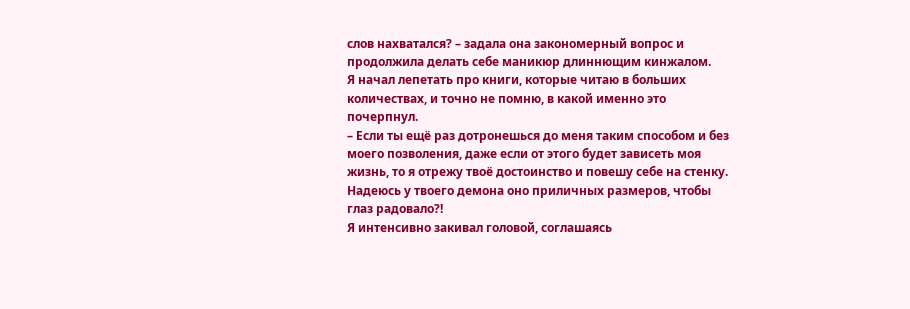слов нахватался? – задала она закономерный вопрос и продолжила делать себе маникюр длиннющим кинжалом.
Я начал лепетать про книги, которые читаю в больших количествах, и точно не помню, в какой именно это почерпнул.
– Если ты ещё раз дотронешься до меня таким способом и без моего позволения, даже если от этого будет зависеть моя жизнь, то я отрежу твоё достоинство и повешу себе на стенку. Надеюсь у твоего демона оно приличных размеров, чтобы глаз радовало?!
Я интенсивно закивал головой, соглашаясь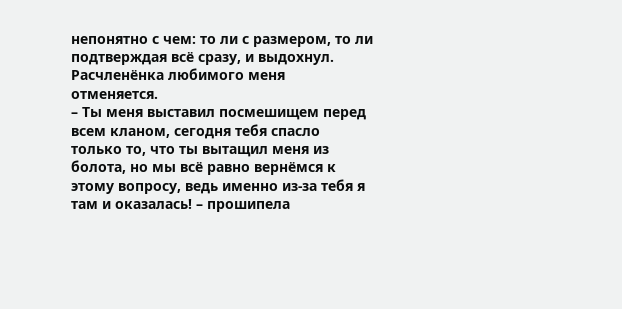непонятно с чем: то ли с размером, то ли подтверждая всё сразу, и выдохнул. Расчленёнка любимого меня отменяется.
– Ты меня выставил посмешищем перед всем кланом, сегодня тебя спасло только то, что ты вытащил меня из болота, но мы всё равно вернёмся к этому вопросу, ведь именно из-за тебя я там и оказалась! – прошипела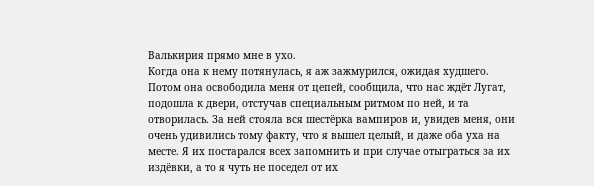Валькирия прямо мне в ухо.
Когда она к нему потянулась, я аж зажмурился, ожидая худшего.
Потом она освободила меня от цепей, сообщила, что нас ждёт Лугат, подошла к двери, отстучав специальным ритмом по ней, и та отворилась. За ней стояла вся шестёрка вампиров и, увидев меня, они очень удивились тому факту, что я вышел целый, и даже оба уха на месте. Я их постарался всех запомнить и при случае отыграться за их издёвки, а то я чуть не поседел от их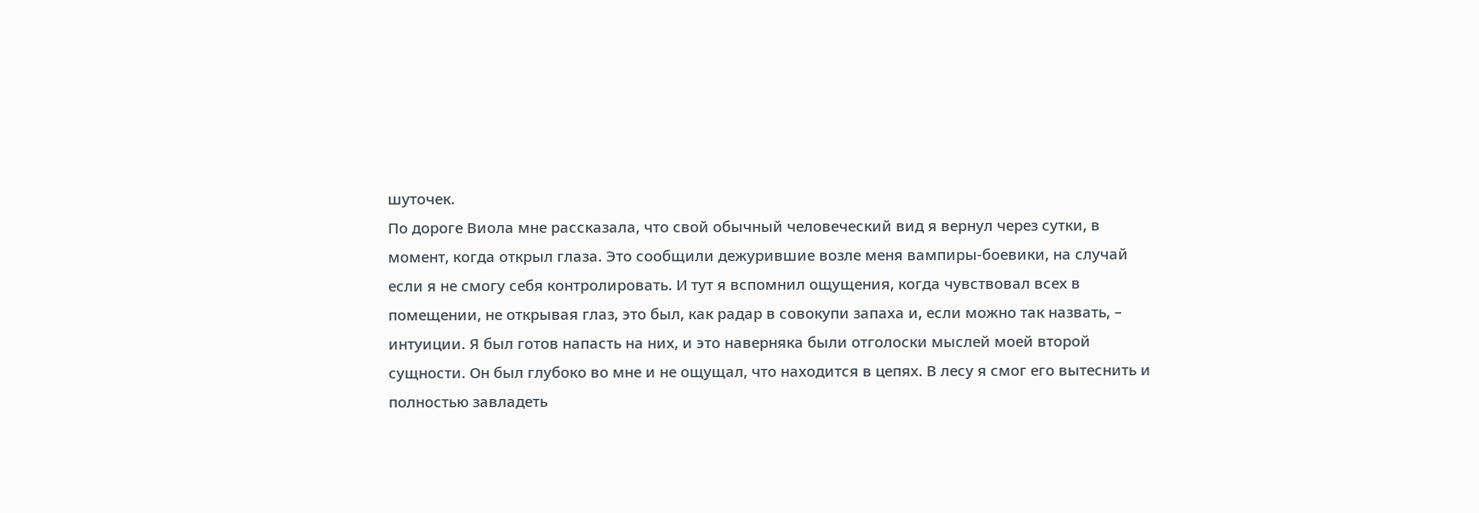шуточек.
По дороге Виола мне рассказала, что свой обычный человеческий вид я вернул через сутки, в момент, когда открыл глаза. Это сообщили дежурившие возле меня вампиры-боевики, на случай если я не смогу себя контролировать. И тут я вспомнил ощущения, когда чувствовал всех в помещении, не открывая глаз, это был, как радар в совокупи запаха и, если можно так назвать, – интуиции. Я был готов напасть на них, и это наверняка были отголоски мыслей моей второй сущности. Он был глубоко во мне и не ощущал, что находится в цепях. В лесу я смог его вытеснить и полностью завладеть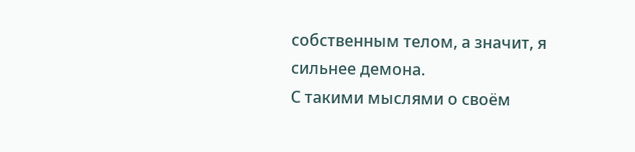собственным телом, а значит, я сильнее демона.
С такими мыслями о своём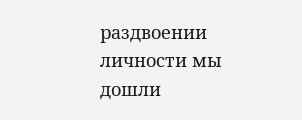раздвоении личности мы дошли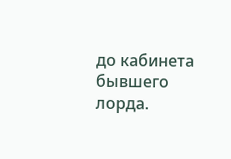до кабинета бывшего лорда.